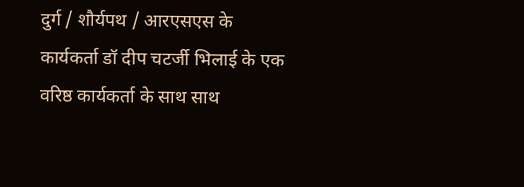दुर्ग / शौर्यपथ / आरएसएस के कार्यकर्ता डॉ दीप चटर्जी भिलाई के एक वरिष्ठ कार्यकर्ता के साथ साथ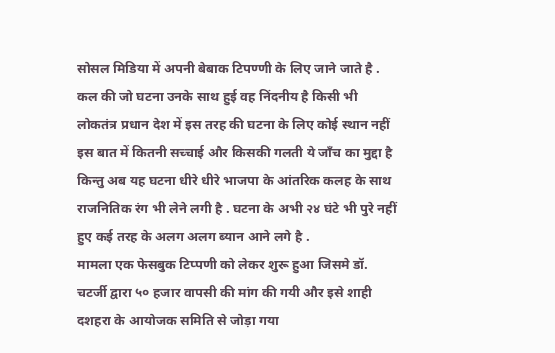सोसल मिडिया में अपनी बेबाक टिपण्णी के लिए जाने जाते है . कल की जो घटना उनके साथ हुई वह निंदनीय है किसी भी लोकतंत्र प्रधान देश में इस तरह की घटना के लिए कोई स्थान नहीं इस बात में कितनी सच्चाई और किसकी गलती ये जाँच का मुद्दा है किन्तु अब यह घटना धीरे धीरे भाजपा के आंतरिक कलह के साथ राजनितिक रंग भी लेने लगी है . घटना के अभी २४ घंटे भी पुरे नहीं हुए कई तरह के अलग अलग ब्यान आने लगे है .
मामला एक फेसबुक टिप्पणी को लेकर शुरू हुआ जिसमे डॉ. चटर्जी द्वारा ५० हजार वापसी की मांग की गयी और इसे शाही दशहरा के आयोजक समिति से जोड़ा गया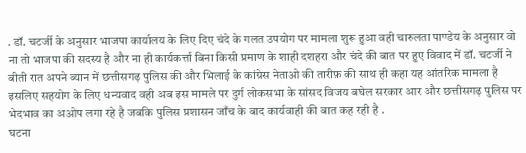. डॉ. चटर्जी के अनुसार भाजपा कार्यालय के लिए दिए चंदे के गलत उपयोग पर मामला शुरू हुआ वही चारुलता पाण्डेय के अनुसार वो ना तो भाजपा की सदस्य है और ना ही कार्यकर्त्ता बिना किसी प्रमाण के शाही दशहरा और चंदे की बात पर हुए विवाद में डॉ. चटर्जी ने बीती रात अपने ब्यान में छत्तीसगढ़ पुलिस की और भिलाई के कांग्रेस नेताओ की तारीफ़ की साथ ही कहा यह आंतरिक मामला है इसलिए सहयोग के लिए धन्यवाद वही अब इस मामले पर दुर्ग लोकसभा के सांसद विजय बघेल सरकार आर और छत्तीसगढ़ पुलिस पर भेदभाव का अओप लगा रहे है जबकि पुलिस प्रशासन जाँच के बाद कार्यवाही की बात कह रही है .
घटना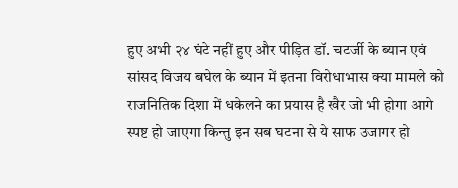हुए अभी २४ घंटे नहीं हुए और पीड़ित डॉ. चटर्जी के ब्यान एवं सांसद विजय बघेल के ब्यान में इतना विरोधाभास क्या मामले को राजनितिक दिशा में धकेलने का प्रयास है खैर जो भी होगा आगे स्पष्ट हो जाएगा किन्तु इन सब घटना से ये साफ उजागर हो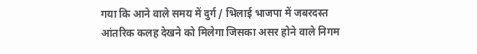गया कि आने वाले समय में दुर्ग / भिलाई भाजपा में जबरदस्त आंतरिक कलह देखने को मिलेगा जिसका असर होने वाले निगम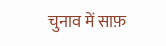चुनाव में साफ़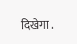दिखेगा .